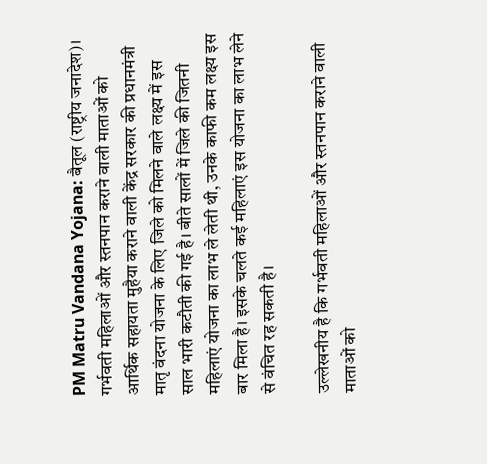PM Matru Vandana Yojana: बैतूल (राष्ट्रीय जनादेश)। गर्भवती महिलाओं और स्तनपान कराने वाली माताओं को आर्थिक सहायता मुहैया कराने वाली केंद्र सरकार की प्रधानमंत्री मातृ वंदना योजना के लिए जिले को मिलने वाले लक्ष्य में इस साल भारी कटौती की गई है। बीते सालों में जिले की जितनी महिलाएं योजना का लाभ ले लेती थी, उनके काफी कम लक्ष्य इस बार मिला है। इसके चलते कई महिलाएं इस योजना का लाभ लेने से वंचित रह सकती है।

उल्लेखनीय है कि गर्भवती महिलाओं और स्तनपान कराने वाली माताओं को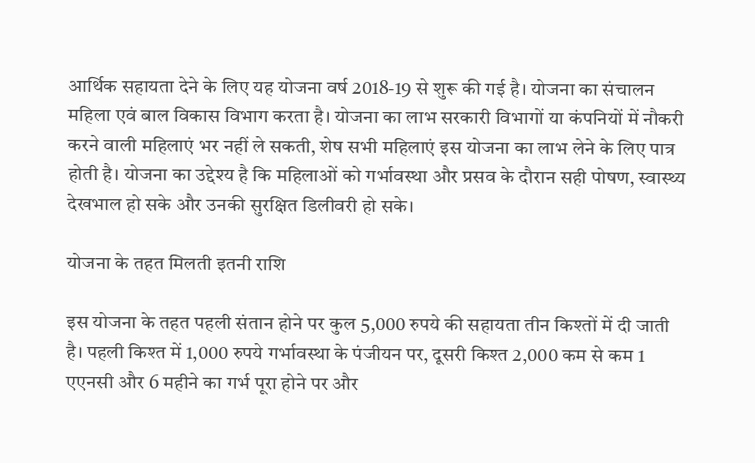आर्थिक सहायता देने के लिए यह योजना वर्ष 2018-19 से शुरू की गई है। योजना का संचालन महिला एवं बाल विकास विभाग करता है। योजना का लाभ सरकारी विभागों या कंपनियों में नौकरी करने वाली महिलाएं भर नहीं ले सकती, शेष सभी महिलाएं इस योजना का लाभ लेने के लिए पात्र होती है। योजना का उद्देश्य है कि महिलाओं को गर्भावस्था और प्रसव के दौरान सही पोषण, स्वास्थ्य देखभाल हो सके और उनकी सुरक्षित डिलीवरी हो सके।

योजना के तहत मिलती इतनी राशि

इस योजना के तहत पहली संतान होने पर कुल 5,000 रुपये की सहायता तीन किश्तों में दी जाती है। पहली किश्त में 1,000 रुपये गर्भावस्था के पंजीयन पर, दूसरी किश्त 2,000 कम से कम 1 एएनसी और 6 महीने का गर्भ पूरा होने पर और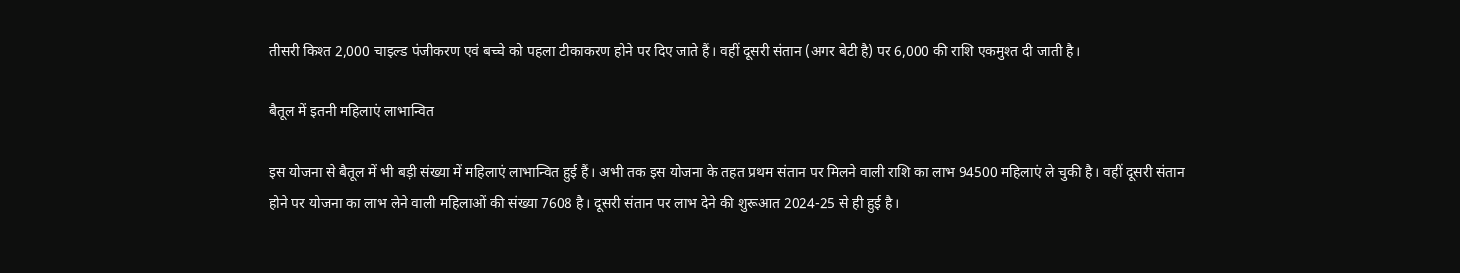तीसरी किश्त 2,000 चाइल्ड पंजीकरण एवं बच्चे को पहला टीकाकरण होने पर दिए जाते हैं। वहीं दूसरी संतान (अगर बेटी है) पर 6,000 की राशि एकमुश्त दी जाती है।

बैतूल में इतनी महिलाएं लाभान्वित

इस योजना से बैतूल में भी बड़ी संख्या में महिलाएं लाभान्वित हुई हैं। अभी तक इस योजना के तहत प्रथम संतान पर मिलने वाली राशि का लाभ 94500 महिलाएं ले चुकी है। वहीं दूसरी संतान होने पर योजना का लाभ लेने वाली महिलाओं की संख्या 7608 है। दूसरी संतान पर लाभ देने की शुरूआत 2024-25 से ही हुई है।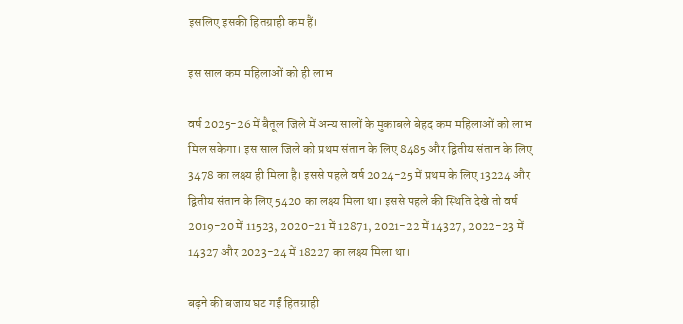इसलिए इसकी हितग्राही कम हैं।

इस साल कम महिलाओं को ही लाभ

वर्ष 2025-26 में बैतूल जिले में अन्य सालों के मुकाबले बेहद कम महिलाओं को लाभ मिल सकेगा। इस साल जिले को प्रथम संतान के लिए 8485 और द्वितीय संतान के लिए 3478 का लक्ष्य ही मिला है। इससे पहले वर्ष 2024-25 में प्रथम के लिए 13224 और द्वितीय संतान के लिए 5420 का लक्ष्य मिला था। इससे पहले की स्थिति देखे तो वर्ष 2019-20 में 11523, 2020-21 में 12871, 2021-22 में 14327, 2022-23 में 14327 और 2023-24 में 18227 का लक्ष्य मिला था।

बढ़ने की बजाय घट गईं हितग्राही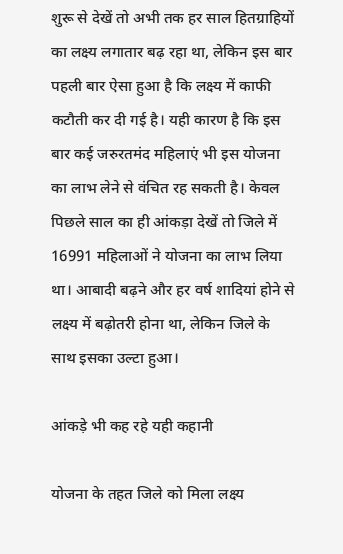शुरू से देखें तो अभी तक हर साल हितग्राहियों का लक्ष्य लगातार बढ़ रहा था, लेकिन इस बार पहली बार ऐसा हुआ है कि लक्ष्य में काफी कटौती कर दी गई है। यही कारण है कि इस बार कई जरुरतमंद महिलाएं भी इस योजना का लाभ लेने से वंचित रह सकती है। केवल पिछले साल का ही आंकड़ा देखें तो जिले में 16991 महिलाओं ने योजना का लाभ लिया था। आबादी बढ़ने और हर वर्ष शादियां होने से लक्ष्य में बढ़ोतरी होना था, लेकिन जिले के साथ इसका उल्टा हुआ।

आंकड़े भी कह रहे यही कहानी

योजना के तहत जिले को मिला लक्ष्य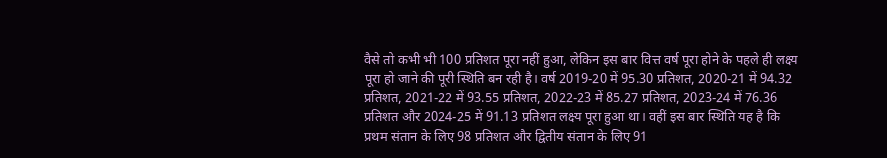वैसे तो कभी भी 100 प्रतिशत पूरा नहीं हुआ, लेकिन इस बार वित्त वर्ष पूरा होने के पहले ही लक्ष्य पूरा हो जाने की पूरी स्थिति बन रही है। वर्ष 2019-20 में 95.30 प्रतिशत, 2020-21 में 94.32 प्रतिशत, 2021-22 में 93.55 प्रतिशत, 2022-23 में 85.27 प्रतिशत, 2023-24 में 76.36 प्रतिशत और 2024-25 में 91.13 प्रतिशत लक्ष्य पूरा हुआ था। वहीं इस बार स्थिति यह है कि प्रथम संतान के लिए 98 प्रतिशत और द्वितीय संतान के लिए 91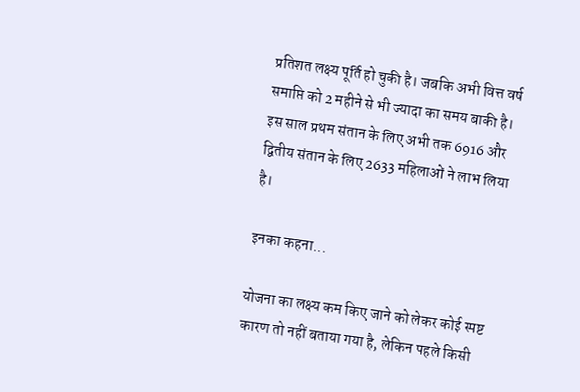प्रतिशत लक्ष्य पूर्ति हो चुकी है। जबकि अभी वित्त वर्ष समाप्ति को 2 महीने से भी ज्यादा का समय बाकी है। इस साल प्रथम संतान के लिए अभी तक 6916 और द्वितीय संतान के लिए 2633 महिलाओं ने लाभ लिया है।

इनका कहना...

योजना का लक्ष्य कम किए जाने को लेकर कोई स्पष्ट कारण तो नहीं बताया गया है, लेकिन पहले किसी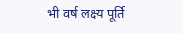भी वर्ष लक्ष्य पूर्ति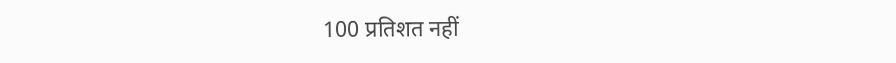100 प्रतिशत नहीं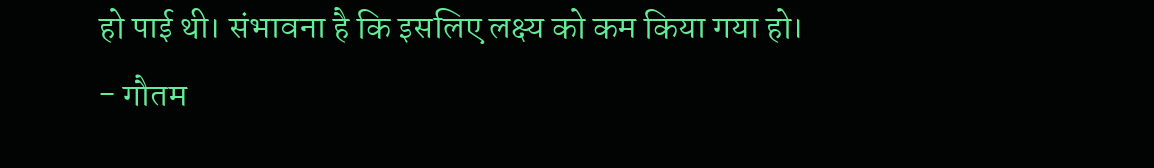हो पाई थी। संभावना है कि इसलिए लक्ष्य को कम किया गया हो।
- गौतम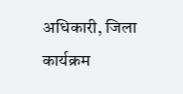अधिकारी, जिला कार्यक्रम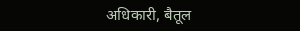अधिकारी, बैतूल